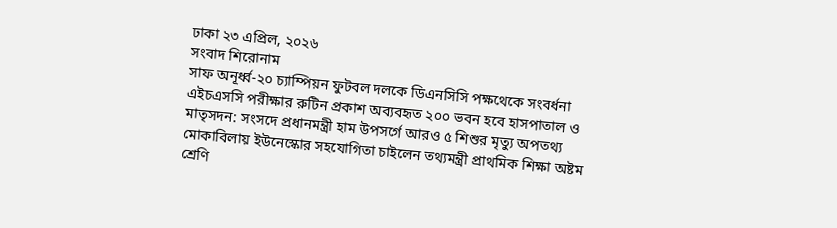ঢাকা ২৩ এপ্রিল, ২০২৬
সংবাদ শিরোনাম
সাফ অনূর্ধ্ব-২০ চ্যাম্পিয়ন ফুটবল দলকে ডিএনসিসি পক্ষথেকে সংবর্ধনা এইচএসসি পরীক্ষার রুটিন প্রকাশ অব্যবহৃত ২০০ ভবন হবে হাসপাতাল ও মাতৃসদন: সংসদে প্রধানমন্ত্রী হাম উপসর্গে আরও ৫ শিশুর মৃত্যু অপতথ্য মোকাবিলায় ইউনেস্কোর সহযোগিতা চাইলেন তথ্যমন্ত্রী প্রাথমিক শিক্ষা অষ্টম শ্রেণি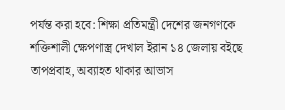পর্যন্ত করা হবে: শিক্ষা প্রতিমন্ত্রী দেশের জনগণকে শক্তিশালী ক্ষেপণাস্ত্র দেখাল ইরান ১৪ জেলায় বইছে তাপপ্রবাহ, অব্যাহত থাকার আভাস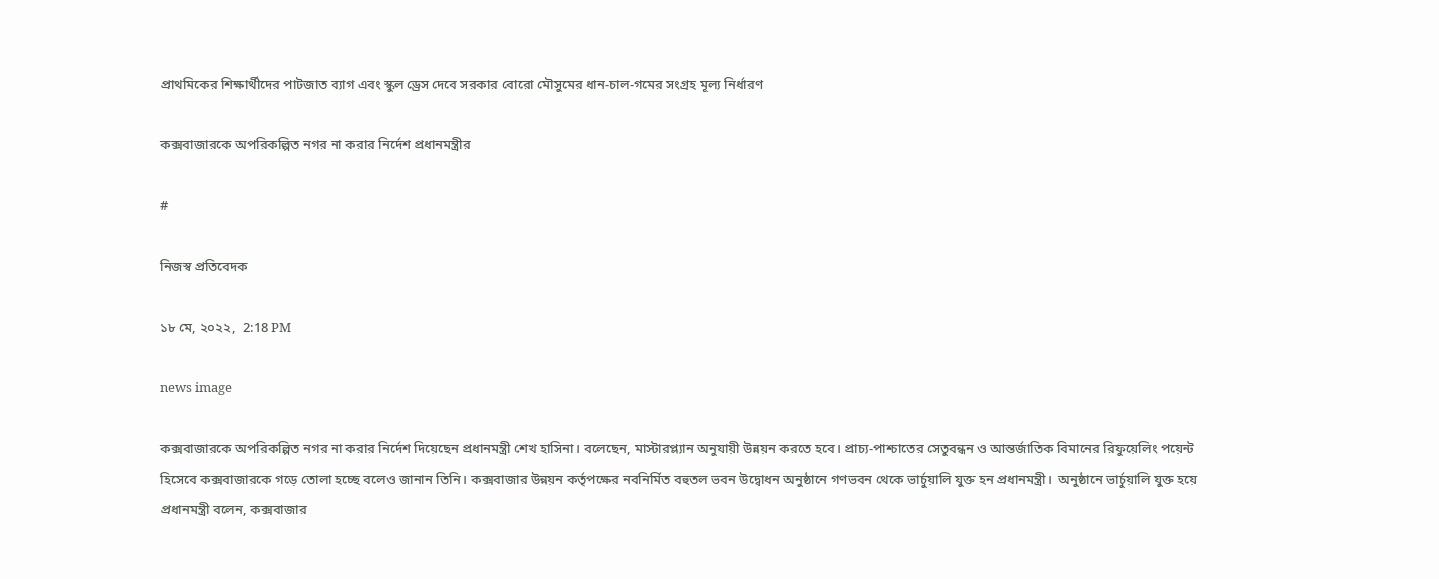প্রাথমিকের শিক্ষার্থীদের পাটজাত ব্যাগ এবং স্কুল ড্রেস দেবে সরকার বোরো মৌসুমের ধান-চাল-গমের সংগ্রহ মূল্য নির্ধারণ

কক্সবাজারকে অপরিকল্পিত নগর না করার নির্দেশ প্রধানমন্ত্রীর

#

নিজস্ব প্রতিবেদক

১৮ মে, ২০২২,  2:18 PM

news image

কক্সবাজারকে অপরিকল্পিত নগর না করার নির্দেশ দিয়েছেন প্রধানমন্ত্রী শেখ হাসিনা। বলেছেন, মাস্টারপ্ল্যান অনুযায়ী উন্নয়ন করতে হবে। প্রাচ্য-পাশ্চাতের সেতুবন্ধন ও আন্তর্জাতিক বিমানের রিফুয়েলিং পয়েন্ট হিসেবে কক্সবাজারকে গড়ে তোলা হচ্ছে বলেও জানান তিনি। কক্সবাজার উন্নয়ন কর্তৃপক্ষের নবনির্মিত বহুতল ভবন উদ্বোধন অনুষ্ঠানে গণভবন থেকে ভার্চুয়ালি যুক্ত হন প্রধানমন্ত্রী।  অনুষ্ঠানে ভার্চুয়ালি যুক্ত হয়ে প্রধানমন্ত্রী বলেন, কক্সবাজার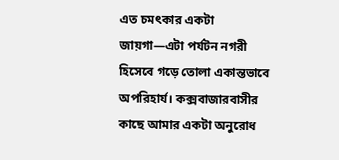এত চমৎকার একটা জায়গা—এটা পর্যটন নগরী হিসেবে গড়ে তোলা একান্তভাবে অপরিহার্য। কক্সবাজারবাসীর কাছে আমার একটা অনুরোধ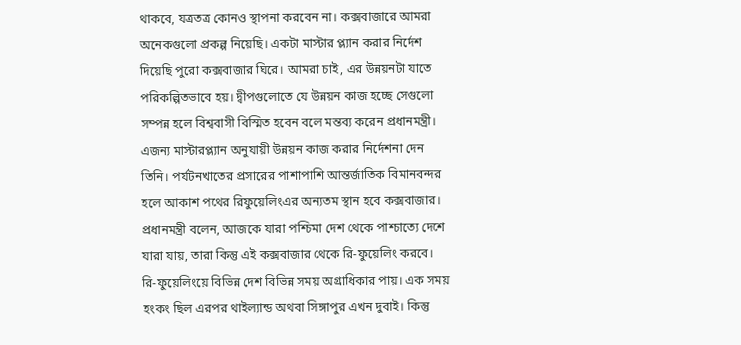থাকবে, যত্রতত্র কোনও স্থাপনা করবেন না। কক্সবাজারে আমরা অনেকগুলো প্রকল্প নিয়েছি। একটা মাস্টার প্ল্যান করার নির্দেশ দিয়েছি পুরো কক্সবাজার ঘিরে। আমরা চাই, এর উন্নয়নটা যাতে পরিকল্পিতভাবে হয়। দ্বীপগুলোতে যে উন্নয়ন কাজ হচ্ছে সেগুলো সম্পন্ন হলে বিশ্ববাসী বিস্মিত হবেন বলে মন্তব্য করেন প্রধানমন্ত্রী। এজন্য মাস্টারপ্ল্যান অনুযায়ী উন্নয়ন কাজ করার নির্দেশনা দেন তিনি। পর্যটনখাতের প্রসারের পাশাপাশি আন্তর্জাতিক বিমানবন্দর হলে আকাশ পথের রিফুয়েলিংএর অন্যতম স্থান হবে কক্সবাজার। প্রধানমন্ত্রী বলেন, আজকে যারা পশ্চিমা দেশ থেকে পাশ্চাত্যে দেশে যারা যায়, তারা কিন্তু এই কক্সবাজার থেকে রি-ফুয়েলিং করবে। রি-ফুয়েলিংয়ে বিভিন্ন দেশ বিভিন্ন সময় অগ্রাধিকার পায়। এক সময় হংকং ছিল এরপর থাইল্যান্ড অথবা সিঙ্গাপুর এখন দুবাই। কিন্তু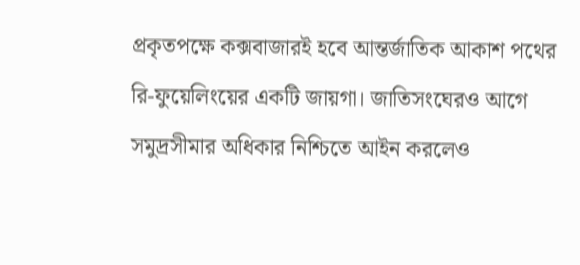প্রকৃতপক্ষে কক্সবাজারই হবে আন্তর্জাতিক আকাশ পথের রি-ফুয়েলিংয়ের একটি জায়গা। জাতিসংঘেরও আগে সমুদ্রসীমার অধিকার নিশ্চিতে আইন করলেও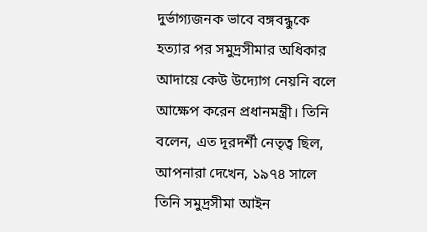দুর্ভাগ্যজনক ভাবে বঙ্গবন্ধুকে হত্যার পর সমুদ্রসীমার অধিকার আদায়ে কেউ উদ্যোগ নেয়নি বলে আক্ষেপ করেন প্রধানমন্ত্রী। তিনি বলেন, এত দূরদর্শী নেতৃত্ব ছিল, আপনারা দেখেন, ১৯৭৪ সালে তিনি সমুদ্রসীমা আইন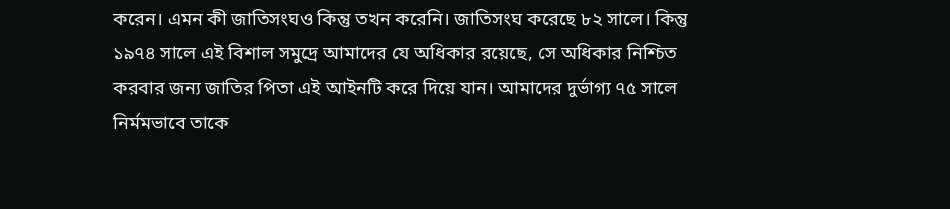করেন। এমন কী জাতিসংঘও কিন্তু তখন করেনি। জাতিসংঘ করেছে ৮২ সালে। কিন্তু ১৯৭৪ সালে এই বিশাল সমুদ্রে আমাদের যে অধিকার রয়েছে, সে অধিকার নিশ্চিত করবার জন্য জাতির পিতা এই আইনটি করে দিয়ে যান। আমাদের দুর্ভাগ্য ৭৫ সালে নির্মমভাবে তাকে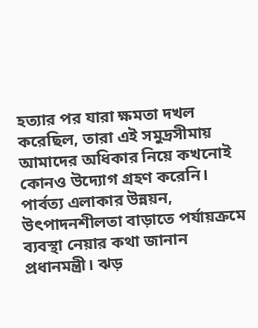হত্যার পর যারা ক্ষমতা দখল করেছিল, তারা এই সমুদ্রসীমায় আমাদের অধিকার নিয়ে কখনোই কোনও উদ্যোগ গ্রহণ করেনি। পার্বত্য এলাকার উন্নয়ন, উৎপাদনশীলতা বাড়াতে পর্যায়ক্রমে ব্যবস্থা নেয়ার কথা জানান প্রধানমন্ত্রী। ঝড়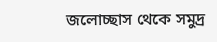জলোচ্ছাস থেকে সমুদ্র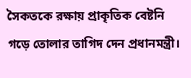সৈকতকে রক্ষায় প্রাকৃতিক বেষ্টনি গড়ে তোলার তাগিদ দেন প্রধানমন্ত্রী।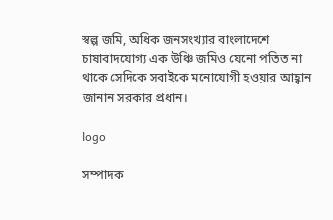স্বল্প জমি, অধিক জনসংখ্যার বাংলাদেশে চাষাবাদযোগ্য এক উঞ্চি জমিও যেনো পতিত না থাকে সেদিকে সবাইকে মনোযোগী হওয়ার আহ্বান জানান সরকার প্রধান।

logo

সম্পাদক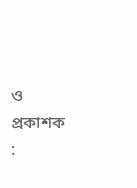ও প্রকাশক :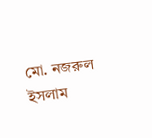মো. নজরুল ইসলাম